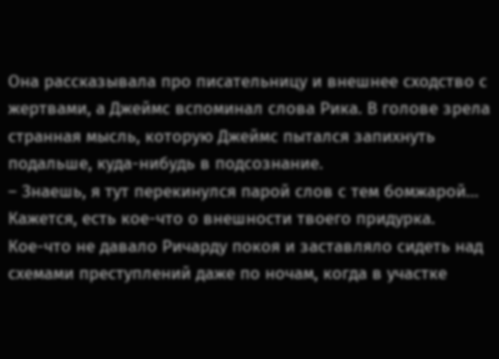Она рассказывала про писательницу и внешнее сходство с жертвами, а Джеймс вспоминал слова Рика. В голове зрела странная мысль, которую Джеймс пытался запихнуть подальше, куда-нибудь в подсознание.
– Знаешь, я тут перекинулся парой слов с тем бомжарой… Кажется, есть кое-что о внешности твоего придурка.
Кое-что не давало Ричарду покоя и заставляло сидеть над схемами преступлений даже по ночам, когда в участке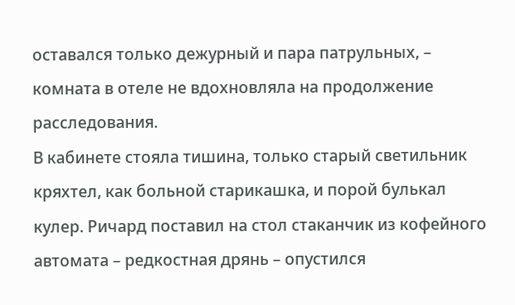оставался только дежурный и пара патрульных, – комната в отеле не вдохновляла на продолжение расследования.
В кабинете стояла тишина, только старый светильник кряхтел, как больной старикашка, и порой булькал кулер. Ричард поставил на стол стаканчик из кофейного автомата – редкостная дрянь – опустился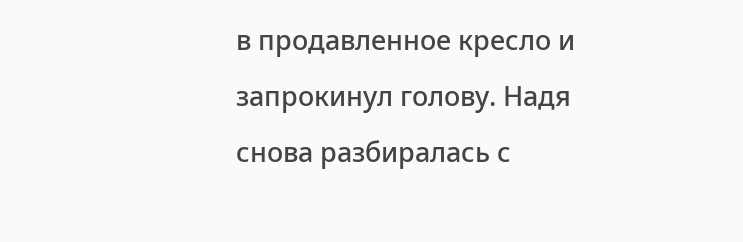в продавленное кресло и запрокинул голову. Надя снова разбиралась с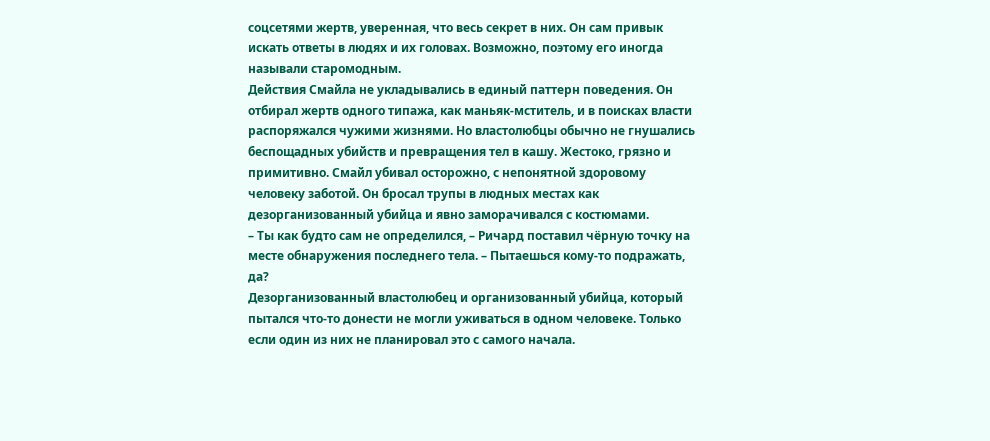соцсетями жертв, уверенная, что весь секрет в них. Он сам привык искать ответы в людях и их головах. Возможно, поэтому его иногда называли старомодным.
Действия Смайла не укладывались в единый паттерн поведения. Он отбирал жертв одного типажа, как маньяк-мститель, и в поисках власти распоряжался чужими жизнями. Но властолюбцы обычно не гнушались беспощадных убийств и превращения тел в кашу. Жестоко, грязно и примитивно. Смайл убивал осторожно, с непонятной здоровому человеку заботой. Он бросал трупы в людных местах как дезорганизованный убийца и явно заморачивался с костюмами.
– Ты как будто сам не определился, – Ричард поставил чëрную точку на месте обнаружения последнего тела. – Пытаешься кому-то подражать, да?
Дезорганизованный властолюбец и организованный убийца, который пытался что-то донести не могли уживаться в одном человеке. Только если один из них не планировал это с самого начала.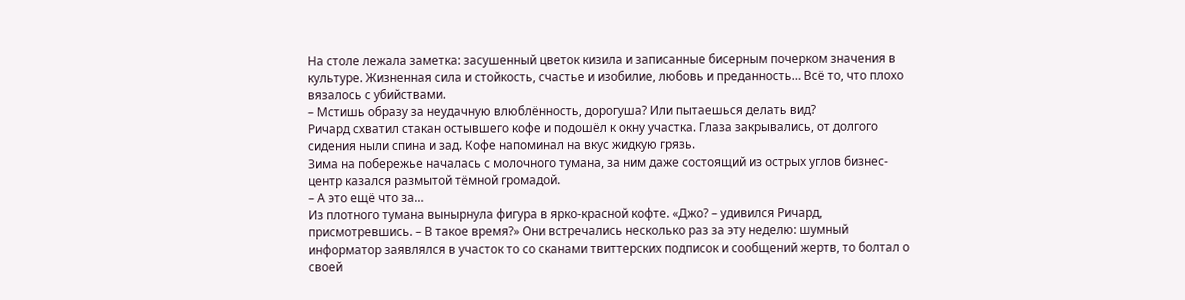На столе лежала заметка: засушенный цветок кизила и записанные бисерным почерком значения в культуре. Жизненная сила и стойкость, счастье и изобилие, любовь и преданность… Всë то, что плохо вязалось с убийствами.
– Мстишь образу за неудачную влюблëнность, дорогуша? Или пытаешься делать вид?
Ричард схватил стакан остывшего кофе и подошëл к окну участка. Глаза закрывались, от долгого сидения ныли спина и зад. Кофе напоминал на вкус жидкую грязь.
Зима на побережье началась с молочного тумана, за ним даже состоящий из острых углов бизнес-центр казался размытой тëмной громадой.
– А это ещë что за…
Из плотного тумана вынырнула фигура в ярко-красной кофте. «Джо? – удивился Ричард, присмотревшись. – В такое время?» Они встречались несколько раз за эту неделю: шумный информатор заявлялся в участок то со сканами твиттерских подписок и сообщений жертв, то болтал о своей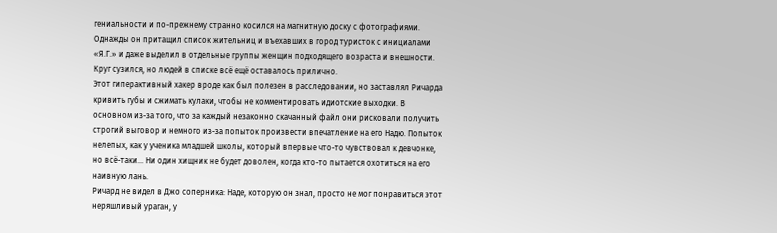гениальности и по-прежнему странно косился на магнитную доску с фотографиями. Однажды он притащил список жительниц и въехавших в город туристок с инициалами «Я.Г.» и даже выделил в отдельные группы женщин подходящего возраста и внешности. Круг сузился, но людей в списке всë ещë оставалось прилично.
Этот гиперактивный хакер вроде как был полезен в расследовании, но заставлял Ричарда кривить губы и сжимать кулаки, чтобы не комментировать идиотские выходки. В основном из-за того, что за каждый незаконно скачанный файл они рисковали получить строгий выговор и немного из-за попыток произвести впечатление на его Надю. Попыток нелепых, как у ученика младшей школы, который впервые что-то чувствовал к девчонке, но всë-таки… Ни один хищник не будет доволен, когда кто-то пытается охотиться на его наивную лань.
Ричард не видел в Джо соперника: Наде, которую он знал, просто не мог понравиться этот неряшливый ураган, у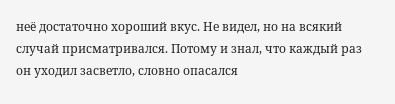неë достаточно хороший вкус. Не видел, но на всякий случай присматривался. Потому и знал, что каждый раз он уходил засветло, словно опасался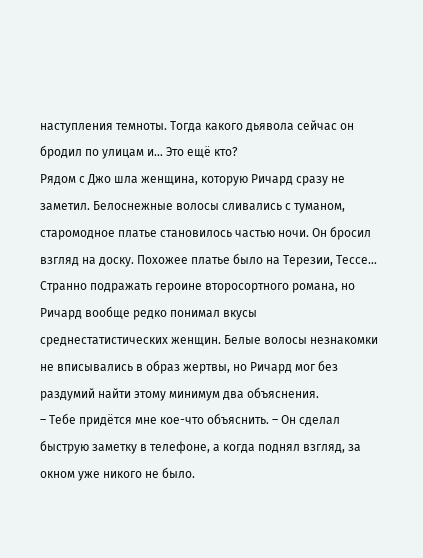наступления темноты. Тогда какого дьявола сейчас он бродил по улицам и… Это ещë кто?
Рядом с Джо шла женщина, которую Ричард сразу не заметил. Белоснежные волосы сливались с туманом, старомодное платье становилось частью ночи. Он бросил взгляд на доску. Похожее платье было на Терезии, Тессе… Странно подражать героине второсортного романа, но Ричард вообще редко понимал вкусы среднестатистических женщин. Белые волосы незнакомки не вписывались в образ жертвы, но Ричард мог без раздумий найти этому минимум два объяснения.
– Тебе придëтся мне кое-что объяснить. – Он сделал быструю заметку в телефоне, а когда поднял взгляд, за окном уже никого не было.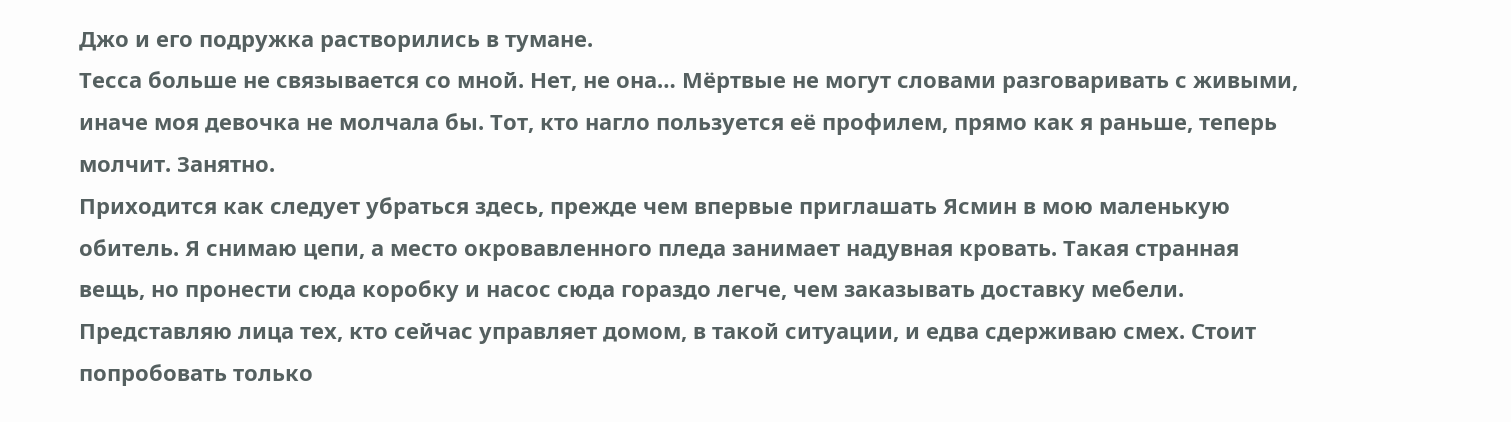Джо и его подружка растворились в тумане.
Тесса больше не связывается со мной. Нет, не она… Мëртвые не могут словами разговаривать с живыми, иначе моя девочка не молчала бы. Тот, кто нагло пользуется еë профилем, прямо как я раньше, теперь молчит. Занятно.
Приходится как следует убраться здесь, прежде чем впервые приглашать Ясмин в мою маленькую обитель. Я снимаю цепи, а место окровавленного пледа занимает надувная кровать. Такая странная вещь, но пронести сюда коробку и насос сюда гораздо легче, чем заказывать доставку мебели. Представляю лица тех, кто сейчас управляет домом, в такой ситуации, и едва сдерживаю смех. Стоит попробовать только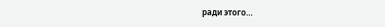ради этого…